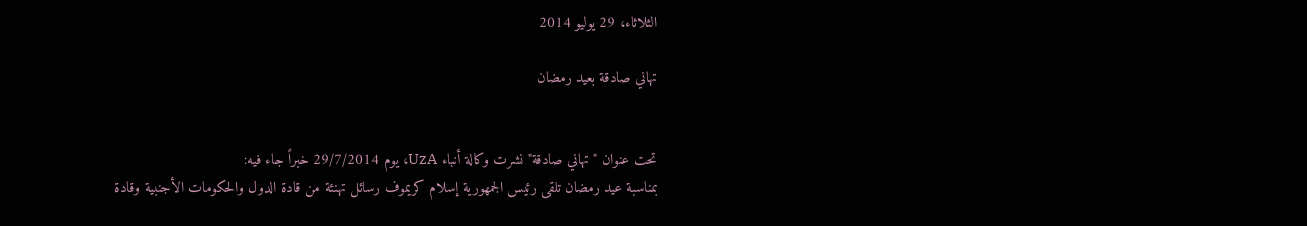الثلاثاء، 29 يوليو 2014

تهاني صادقة بعيد رمضان


تحت عنوان "تهاني صادقة" نشرت وكالة أنباء UzA، يوم 29/7/2014 خبراً جاء فيه:
بمناسبة عيد رمضان تلقى رئيس الجمهورية إسلام كريموف رسائل تهنئة من قادة الدول والحكومات الأجنبية وقادة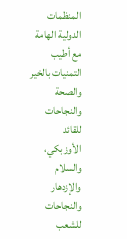المنظمات الدولية الهامة مع أطيب التمنيات بالخير والصحة والنجاحات للقائد الأوزبكي، والسلام والإزدهار والنجاحات للشعب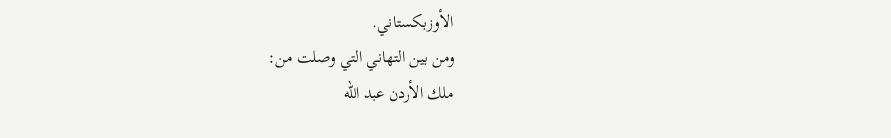الأوزبكستاني.
ومن بين التهاني التي وصلت من:
ملك الأردن عبد الله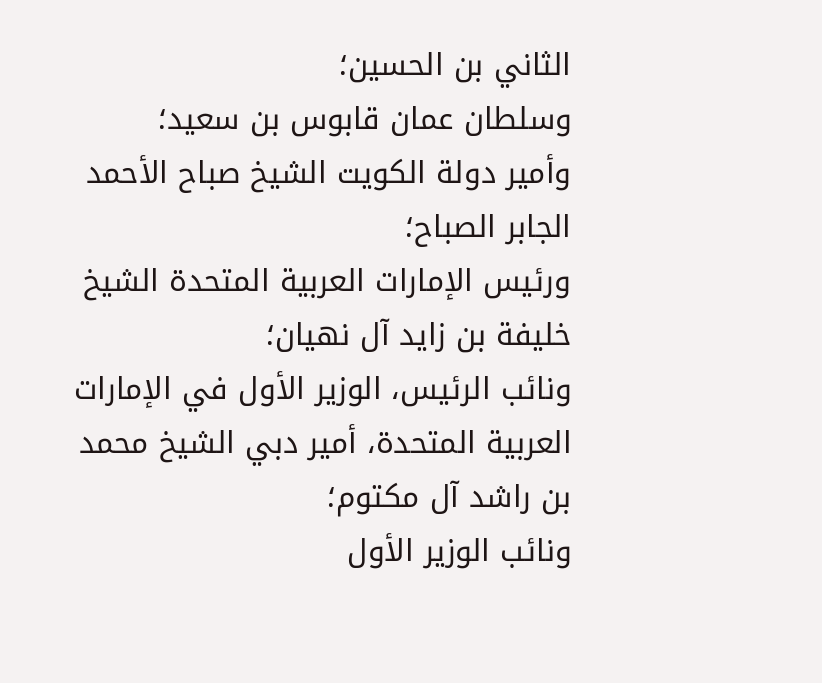الثاني بن الحسين؛
وسلطان عمان قابوس بن سعيد؛
وأمير دولة الكويت الشيخ صباح الأحمد الجابر الصباح؛
ورئيس الإمارات العربية المتحدة الشيخ خليفة بن زايد آل نهيان؛
ونائب الرئيس، الوزير الأول في الإمارات العربية المتحدة، أمير دبي الشيخ محمد بن راشد آل مكتوم؛
ونائب الوزير الأول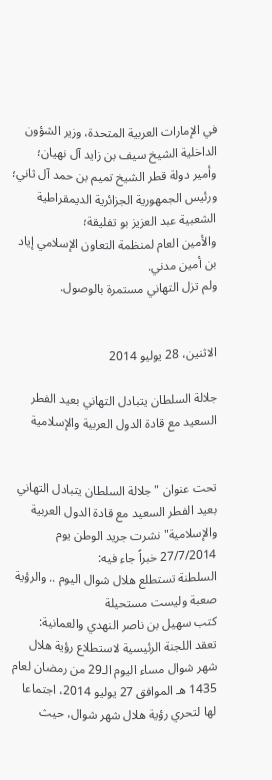في الإمارات العربية المتحدة، وزير الشؤون الداخلية الشيخ سيف بن زايد آل نهيان؛
وأمير دولة قطر الشيخ تميم بن حمد آل ثاني؛
ورئيس الجمهورية الجزائرية الديمقراطية الشعبية عبد العزيز بو تفليقة؛
والأمين العام لمنظمة التعاون الإسلامي إياد بن أمين مدني.
ولم تزل التهاني مستمرة بالوصول.


الاثنين، 28 يوليو 2014

جلالة السلطان يتبادل التهاني بعيد الفطر السعيد مع قادة الدول العربية والإسلامية


تحت عنوان "جلالة السلطان يتبادل التهاني بعيد الفطر السعيد مع قادة الدول العربية والإسلامية" نشرت جريد الوطن يوم 27/7/2014 خبراً جاء فيه:
السلطنة تستطلع هلال شوال اليوم .. والرؤية صعبة وليست مستحيلة
كتب سهيل بن ناصر النهدي والعمانية:
تعقد اللجنة الرئيسية لاستطلاع رؤية هلال شهر شوال مساء اليوم الـ29 من رمضان لعام 1435 هـ الموافق 27 يوليو 2014، اجتماعا لها لتحري رؤية هلال شهر شوال، حيث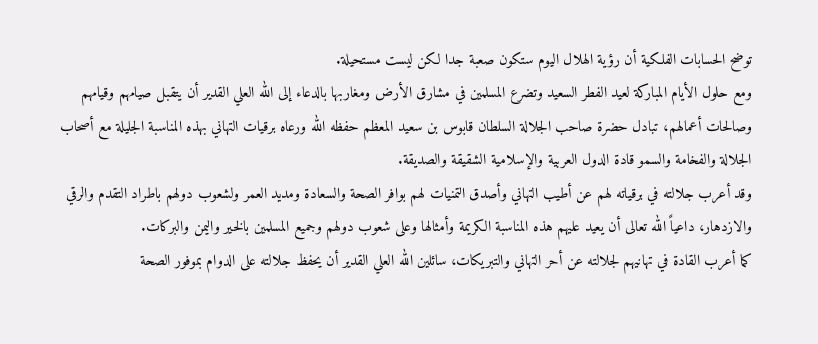توضح الحسابات الفلكية أن رؤية الهلال اليوم ستكون صعبة جدا لكن ليست مستحيلة.
ومع حلول الأيام المباركة لعيد الفطر السعيد وتضرع المسلمين في مشارق الأرض ومغاربها بالدعاء إلى الله العلي القدير أن يتقبل صيامهم وقيامهم وصالحات أعمالهم، تبادل حضرة صاحب الجلالة السلطان قابوس بن سعيد المعظم حفظه الله ورعاه برقيات التهاني بهذه المناسبة الجليلة مع أصحاب الجلالة والفخامة والسمو قادة الدول العربية والإسلامية الشقيقة والصديقة.
وقد أعرب جلالته في برقياته لهم عن أطيب التهاني وأصدق التمنيات لهم بوافر الصحة والسعادة ومديد العمر ولشعوب دولهم باطراد التقدم والرقي والازدهار، داعياً الله تعالى أن يعيد عليهم هذه المناسبة الكريمة وأمثالها وعلى شعوب دولهم وجميع المسلمين بالخير واليمن والبركات.
كما أعرب القادة في تهانيهم لجلالته عن أحر التهاني والتبريكات، سائلين الله العلي القدير أن يحفظ جلالته على الدوام بموفور الصحة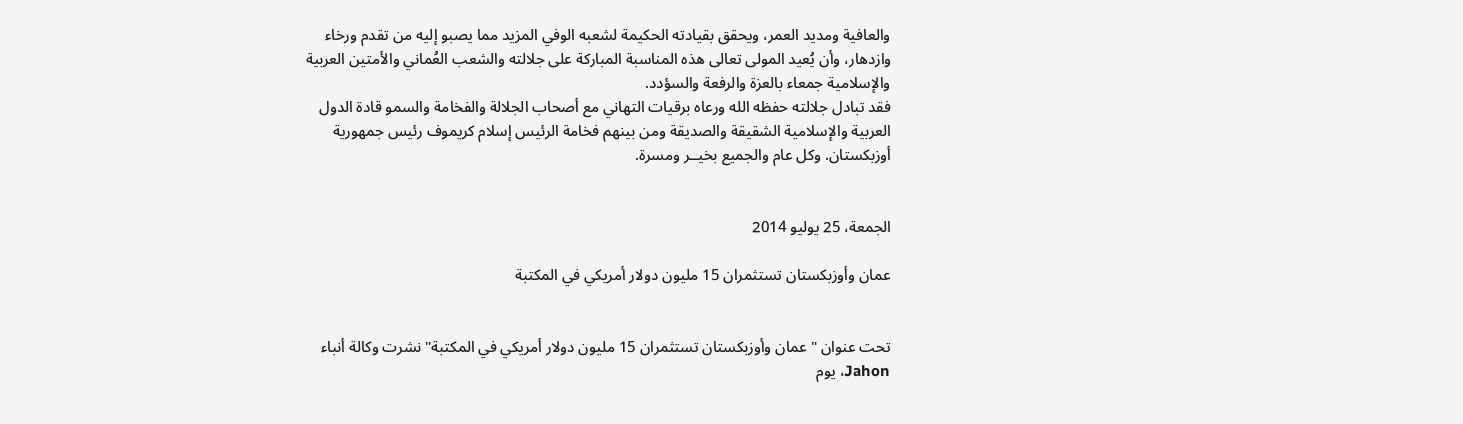والعافية ومديد العمر، ويحقق بقيادته الحكيمة لشعبه الوفي المزيد مما يصبو إليه من تقدم ورخاء وازدهار، وأن يُعيد المولى تعالى هذه المناسبة المباركة على جلالته والشعب العُماني والأمتين العربية والإسلامية جمعاء بالعزة والرفعة والسؤدد.
فقد تبادل جلالته حفظه الله ورعاه برقيات التهاني مع أصحاب الجلالة والفخامة والسمو قادة الدول العربية والإسلامية الشقيقة والصديقة ومن بينهم فخامة الرئيس إسلام كريموف رئيس جمهورية أوزبكستان. وكل عام والجميع بخيــر ومسرة.


الجمعة، 25 يوليو 2014

عمان وأوزبكستان تستثمران 15 مليون دولار أمريكي في المكتبة


تحت عنوان "عمان وأوزبكستان تستثمران 15 مليون دولار أمريكي في المكتبة" نشرت وكالة أنباء Jahon، يوم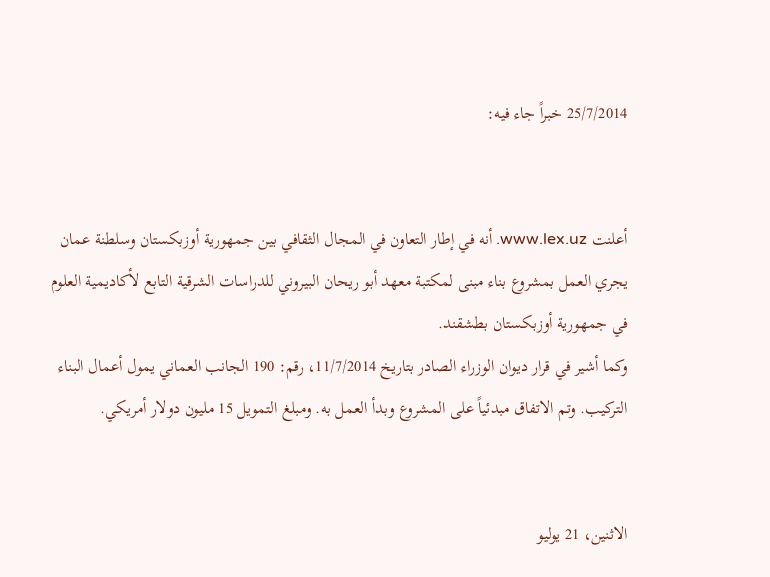25/7/2014 خبراً جاء فيه:


أعلنت www.lex.uz. أنه في إطار التعاون في المجال الثقافي بين جمهورية أوزبكستان وسلطنة عمان يجري العمل بمشروع بناء مبنى لمكتبة معهد أبو ريحان البيروني للدراسات الشرقية التابع لأكاديمية العلوم في جمهورية أوزبكستان بطشقند.
وكما أشير في قرار ديوان الوزراء الصادر بتاريخ 11/7/2014، رقم: 190 الجانب العماني يمول أعمال البناء التركيب. وتم الاتفاق مبدئياً على المشروع وبدأ العمل به. ومبلغ التمويل 15 مليون دولار أمريكي.


الاثنين، 21 يوليو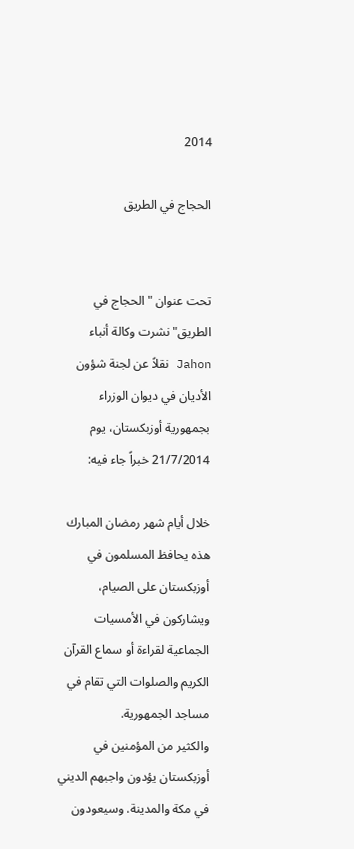2014

الحجاج في الطريق


تحت عنوان "الحجاج في الطريق" نشرت وكالة أنباء Jahon نقلاً عن لجنة شؤون الأديان في ديوان الوزراء بجمهورية أوزبكستان، يوم 21/7/2014 خبراً جاء فيه:

خلال أيام شهر رمضان المبارك هذه يحافظ المسلمون في أوزبكستان على الصيام، ويشاركون في الأمسيات الجماعية لقراءة أو سماع القرآن الكريم والصلوات التي تقام في مساجد الجمهورية.
والكثير من المؤمنين في أوزبكستان يؤدون واجبهم الديني في مكة والمدينة. وسيعودون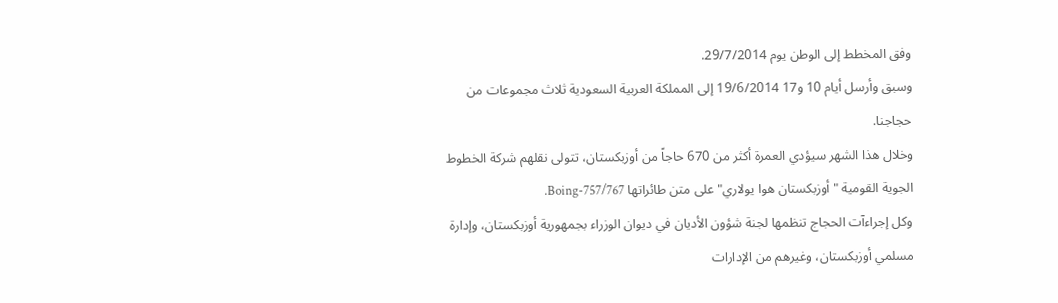وفق المخطط إلى الوطن يوم 29/7/2014.
وسبق وأرسل أيام 10 و17 19/6/2014 إلى المملكة العربية السعودية ثلاث مجموعات من حجاجنا.
وخلال هذا الشهر سيؤدي العمرة أكثر من 670 حاجاً من أوزبكستان، تتولى نقلهم شركة الخطوط الجوية القومية " أوزبكستان هوا يولاري" على متن طائراتها Boing-757/767.
وكل إجراءآت الحجاج تنظمها لجنة شؤون الأديان في ديوان الوزراء بجمهورية أوزبكستان، وإدارة مسلمي أوزبكستان، وغيرهم من الإدارات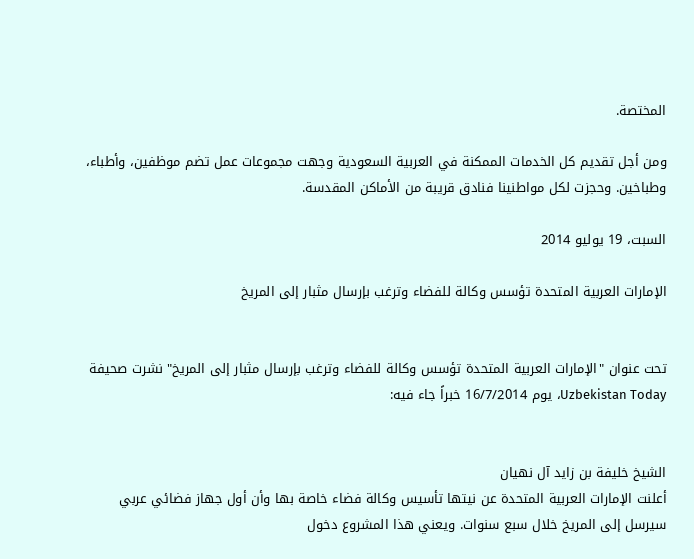المختصة.

ومن أجل تقديم كل الخدمات الممكنة في العربية السعودية وجهت مجموعات عمل تضم موظفين، وأطباء، وطباخين. وحجزت لكل مواطنينا فنادق قريبة من الأماكن المقدسة.

السبت، 19 يوليو 2014

الإمارات العربية المتحدة تؤسس وكالة للفضاء وترغب بإرسال مثبار إلى المريخ


تحت عنوان "الإمارات العربية المتحدة تؤسس وكالة للفضاء وترغب بإرسال مثبار إلى المريخ" نشرت صحيفة Uzbekistan Today، يوم 16/7/2014 خبراً جاء فيه:


الشيخ خليفة بن زايد آل نهيان
أعلنت الإمارات العربية المتحدة عن نيتها تأسيس وكالة فضاء خاصة بها وأن أول جهاز فضائي عربي سيرسل إلى المريخ خلال سبع سنوات. ويعني هذا المشروع دخول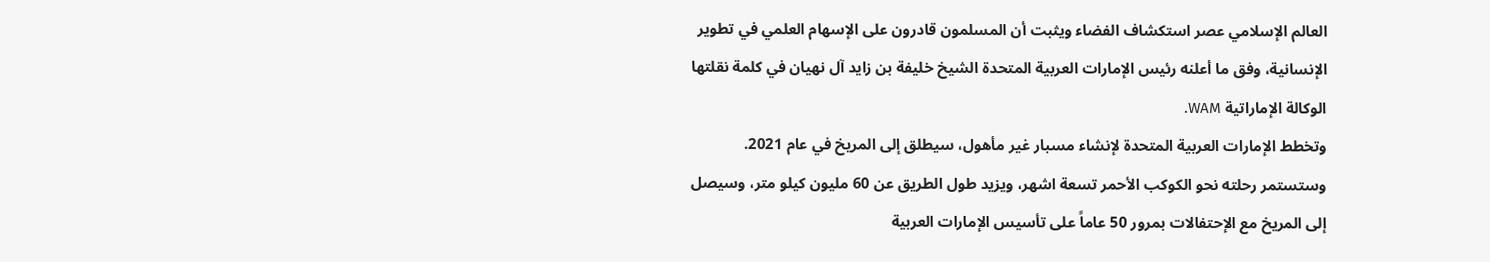العالم الإسلامي عصر استكشاف الفضاء ويثبت أن المسلمون قادرون على الإسهام العلمي في تطوير الإنسانية، وفق ما أعلنه رئيس الإمارات العربية المتحدة الشيخ خليفة بن زايد آل نهيان في كلمة نقلتها الوكالة الإماراتية WAM.
وتخطط الإمارات العربية المتحدة لإنشاء مسبار غير مأهول، سيطلق إلى المريخ في عام 2021. وستستمر رحلته نحو الكوكب الأحمر تسعة اشهر، ويزيد طول الطريق عن 60 مليون كيلو متر، وسيصل إلى المريخ مع الإحتفالات بمرور 50 عاماً على تأسيس الإمارات العربية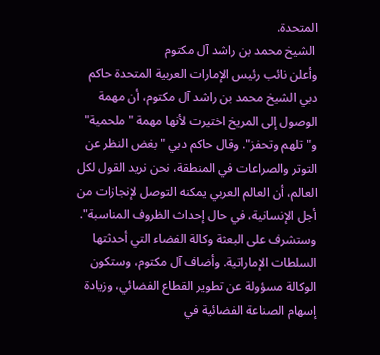المتحدة.
 الشيخ محمد بن راشد آل مكتوم
وأعلن نائب رئيس الإمارات العربية المتحدة حاكم دبي الشيخ محمد بن راشد آل مكتوم، أن مهمة الوصول إلى المريخ اختيرت لأنها مهمة "ملحمية" و"تلهم وتحفز". وقال حاكم دبي "بغض النظر عن التوتر والصراعات في المنطقة، نحن نريد القول لكل العالم، أن العالم العربي يمكنه التوصل لإنجازات من أجل الإنسانية، في حال إحداث الظروف المناسبة".
وستشرف على البعثة وكالة الفضاء التي أحدثتها السلطات الإماراتية. وأضاف آل مكتوم، وستكون الوكالة مسؤولة عن تطوير القطاع الفضائي، وزيادة إسهام الصناعة الفضائية في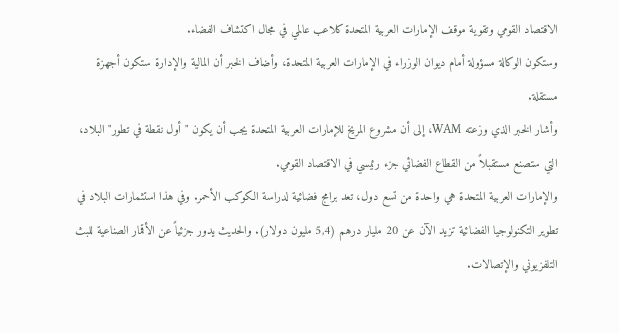الاقتصاد القومي وتقوية موقف الإمارات العربية المتحدة كلاعب عالمي في مجال اكتشاف الفضاء.
وستكون الوكالة مسؤولة أمام ديوان الوزراء في الإمارات العربية المتحدة، وأضاف الخبر أن المالية والإدارة ستكون أجهزة مستقلة.
وأشار الخبر الذي وزعته WAM، إلى أن مشروع المريخ للإمارات العربية المتحدة يجب أن يكون "أول نقطة في تطور" البلاد، التي ستصنع مستقبلاً من القطاع الفضائي جزء رئيسي في الاقتصاد القومي.
والإمارات العربية المتحدة هي واحدة من تسع دول، تعد برامج فضائية لدراسة الكوكب الأحمر. وفي هذا استثمارات البلاد في تطوير التكنولوجيا الفضائية تزيد الآن عن 20 مليار درهم (5,4 مليون دولار). والحديث يدور جزئياً عن الأقمار الصناعية للبث التلفزيوني والإتصالات.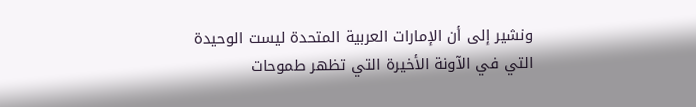ونشير إلى أن الإمارات العربية المتحدة ليست الوحيدة التي في الآونة الأخيرة التي تظهر طموحات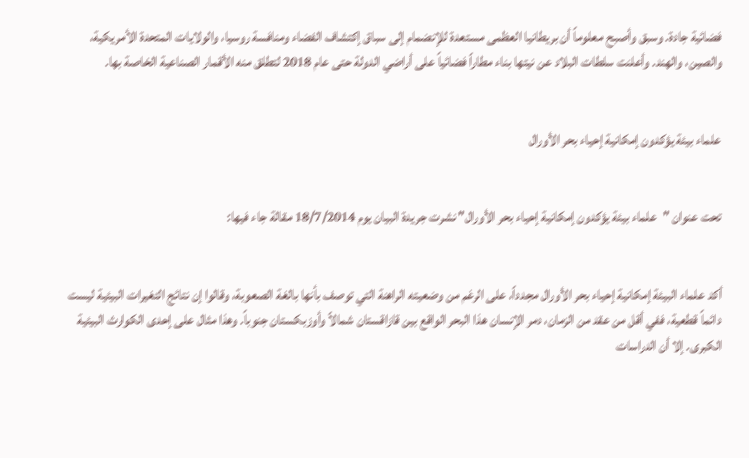فضائية جادة. وسبق وأصبح معلوماً أن بريطانيا العظمى مستعدة للإنضمام إلى سباق إكتشاف الفضاء ومنافسة روسيا، والولايات المتحدة الأمريكية، والصين، والهند. وأعلنت سلطات البلاد عن نيتها بناء مطاراً فضائياً على أراضي الدولة حتى عام 2018 لتطلق منه الأقمار الصناعية الخاصة بها.


علماء بيئة يؤكدون إمكانية إحياء بحر الأورال


تحت عنوان "علماء بيئة يؤكدون إمكانية إحياء بحر الأورال" نشرت جريدة البيان يوم 18/7/2014 مقالة جاء فيها:


أكد علماء البيئة إمكانية إحياء بحر الأورال مجدداً، على الرغم من وضعيته الراهنة التي توصف بأنها بالغة الصعوبة، وقالوا إن نتائج التغيرات البيئية ليست دائماً قطعية، ففي أقل من عقد من الزمان، دمر الإنسان هذا البحر الواقع بين قازاقستان شمالاً وأوزبكستان جنوباً. وهذا مثال على إحدى الكوارث البيئية الكبرى. إلا أن الدراسات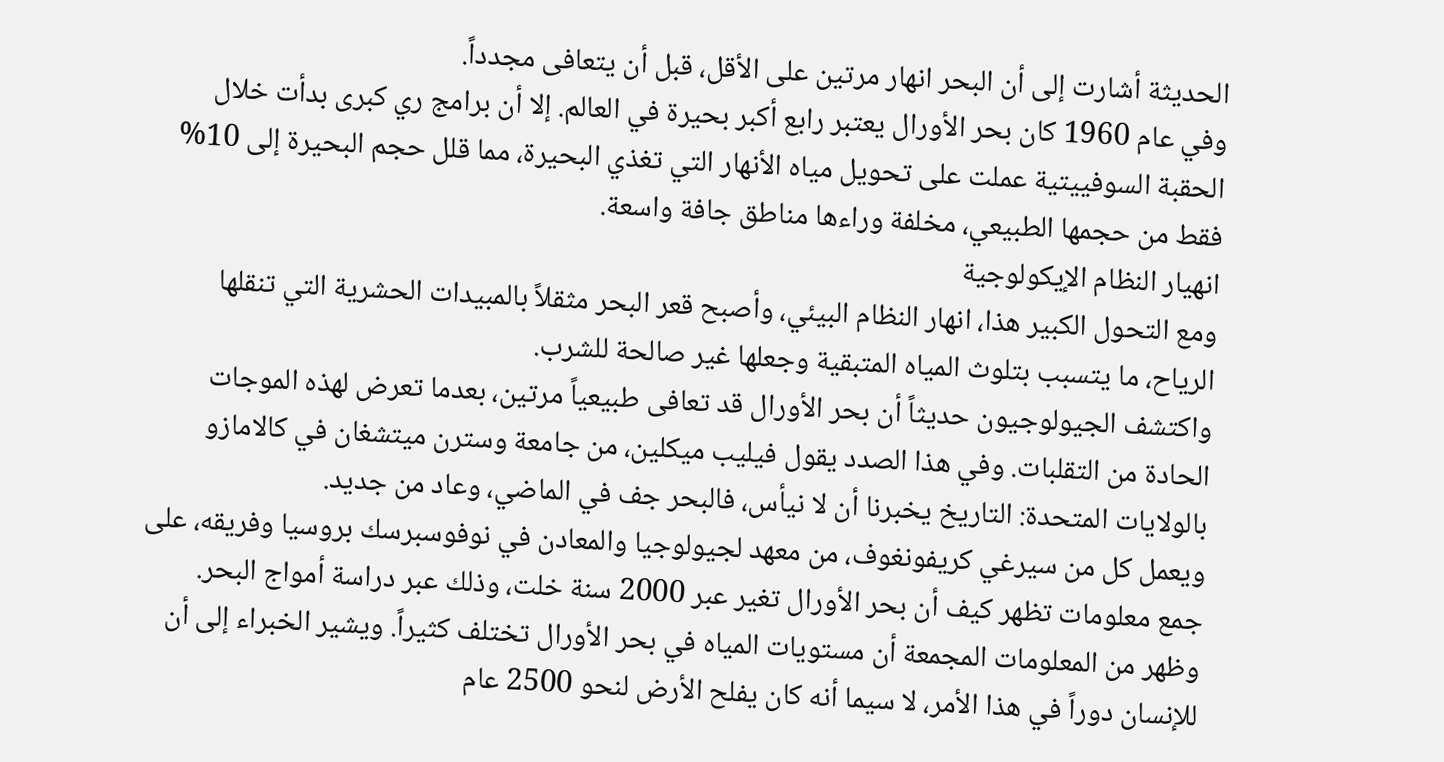الحديثة أشارت إلى أن البحر انهار مرتين على الأقل، قبل أن يتعافى مجدداً.
وفي عام 1960 كان بحر الأورال يعتبر رابع أكبر بحيرة في العالم. إلا أن برامج ري كبرى بدأت خلال الحقبة السوفييتية عملت على تحويل مياه الأنهار التي تغذي البحيرة، مما قلل حجم البحيرة إلى 10% فقط من حجمها الطبيعي، مخلفة وراءها مناطق جافة واسعة.
انهيار النظام الإيكولوجية
ومع التحول الكبير هذا، انهار النظام البيئي، وأصبح قعر البحر مثقلاً بالمبيدات الحشرية التي تنقلها الرياح، ما يتسبب بتلوث المياه المتبقية وجعلها غير صالحة للشرب.
واكتشف الجيولوجيون حديثاً أن بحر الأورال قد تعافى طبيعياً مرتين، بعدما تعرض لهذه الموجات الحادة من التقلبات. وفي هذا الصدد يقول فيليب ميكلين، من جامعة وسترن ميتشغان في كالامازو بالولايات المتحدة: التاريخ يخبرنا أن لا نيأس، فالبحر جف في الماضي، وعاد من جديد.
ويعمل كل من سيرغي كريفونغوف، من معهد لجيولوجيا والمعادن في نوفوسبرسك بروسيا وفريقه، على جمع معلومات تظهر كيف أن بحر الأورال تغير عبر 2000 سنة خلت، وذلك عبر دراسة أمواج البحر. وظهر من المعلومات المجمعة أن مستويات المياه في بحر الأورال تختلف كثيراً. ويشير الخبراء إلى أن للإنسان دوراً في هذا الأمر، لا سيما أنه كان يفلح الأرض لنحو 2500 عام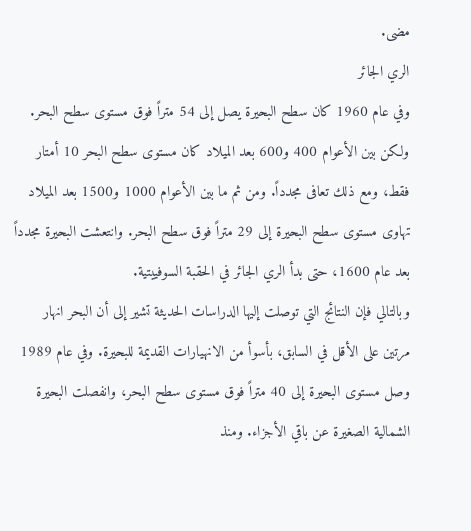مضى.
الري الجائر
وفي عام 1960 كان سطح البحيرة يصل إلى 54 متراً فوق مستوى سطح البحر. ولكن بين الأعوام 400 و600 بعد الميلاد كان مستوى سطح البحر 10 أمتار فقط، ومع ذلك تعافى مجدداً. ومن ثم ما بين الأعوام 1000 و1500 بعد الميلاد تهاوى مستوى سطح البحيرة إلى 29 متراً فوق سطح البحر. وانتعشت البحيرة مجدداً بعد عام 1600، حتى بدأ الري الجائر في الحقبة السوفييتية.
وبالتالي فإن النتائج التي توصلت إليها الدراسات الحديثة تشير إلى أن البحر انهار مرتين على الأقل في السابق، بأسوأ من الانهيارات القديمة للبحيرة. وفي عام 1989 وصل مستوى البحيرة إلى 40 متراً فوق مستوى سطح البحر، وانفصلت البحيرة الشمالية الصغيرة عن باقي الأجزاء. ومنذ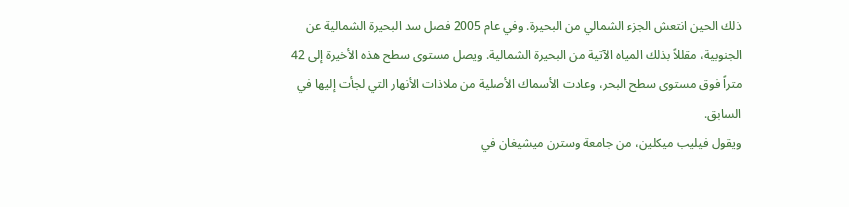ذلك الحين انتعش الجزء الشمالي من البحيرة. وفي عام 2005 فصل سد البحيرة الشمالية عن الجنوبية، مقللاً بذلك المياه الآتية من البحيرة الشمالية. ويصل مستوى سطح هذه الأخيرة إلى 42 متراً فوق مستوى سطح البحر، وعادت الأسماك الأصلية من ملاذات الأنهار التي لجأت إليها في السابق.
ويقول فيليب ميكلين، من جامعة وسترن ميشيغان في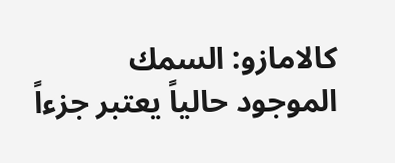كالامازو: السمك الموجود حالياً يعتبر جزءاً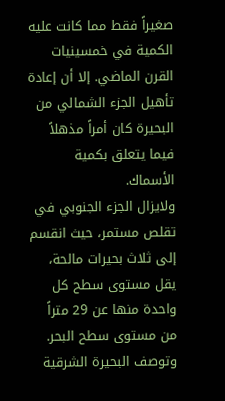صغيراً فقط مما كانت عليه الكمية في خمسينيات القرن الماضي. إلا أن إعادة تأهيل الجزء الشمالي من البحيرة كان أمراً مذهلاً فيما يتعلق بكمية الأسماك.
ولايزال الجزء الجنوبي في تقلص مستمر، حيث انقسم إلى ثلاث بحيرات مالحة، يقل مستوى سطح كل واحدة منها عن 29 متراً من مستوى سطح البحر. وتوصف البحيرة الشرقية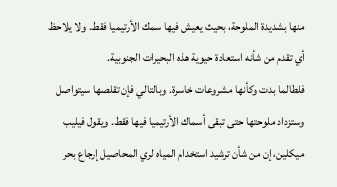منها بشديدة الملوحة، بحيث يعيش فيها سمك الأرتيميا فقط. ولا يلاحظ أي تقدم من شأنه استعادة حيوية هذه البحيرات الجنوبية.
فلطالما بدت وكأنها مشروعات خاسرة. وبالتالي فإن تقلصها سيتواصل وستزداد ملوحتها حتى تبقى أسماك الأرتيميا فيها فقط. ويقول فيليب ميكلين، إن من شأن ترشيد استخدام المياه لري المحاصيل إرجاع بحر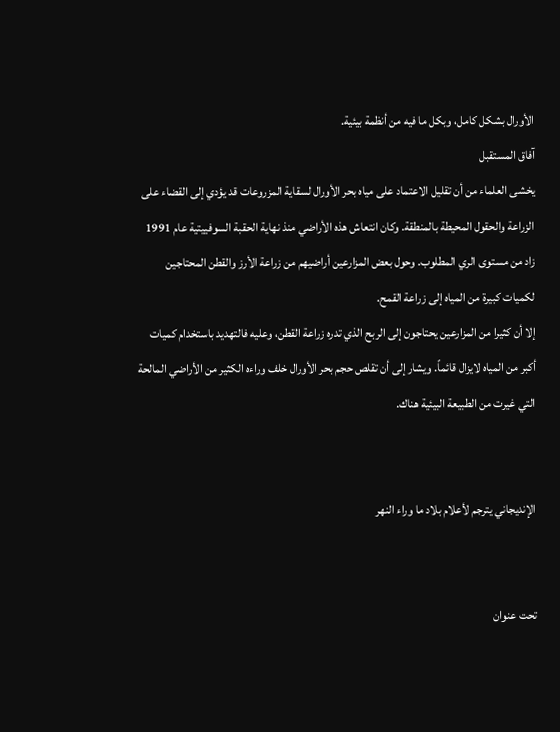الأورال بشكل كامل، وبكل ما فيه من أنظمة بيئية.
آفاق المستقبل
يخشى العلماء من أن تقليل الاعتماد على مياه بحر الأورال لسقاية المزروعات قد يؤدي إلى القضاء على الزراعة والحقول المحيطة بالمنطقة. وكان انتعاش هذه الأراضي منذ نهاية الحقبة السوفييتية عام 1991 زاد من مستوى الري المطلوب. وحول بعض المزارعين أراضيهم من زراعة الأرز والقطن المحتاجين لكميات كبيرة من المياه إلى زراعة القمح.
إلا أن كثيرا من المزارعين يحتاجون إلى الربح الذي تدره زراعة القطن، وعليه فالتهديد باستخدام كميات أكبر من المياه لايزال قائماً. ويشار إلى أن تقلص حجم بحر الأورال خلف وراءه الكثير من الأراضي المالحة التي غيرت من الطبيعة البيئية هناك.


الإنديجاني يترجم لأعلام بلاد ما وراء النهر


تحت عنوان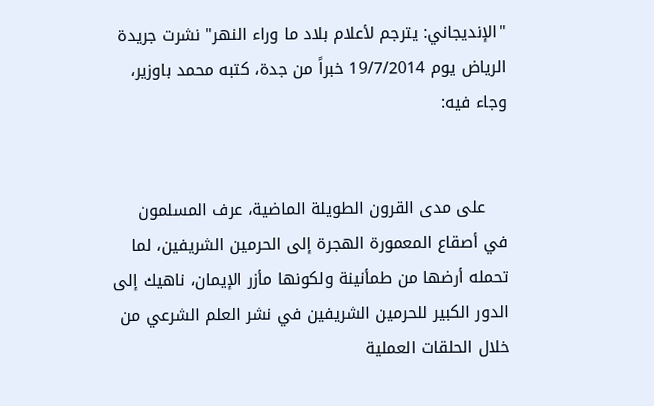"الإنديجاني: يترجم لأعلام بلاد ما وراء النهر" نشرت جريدة الرياض يوم 19/7/2014 خبراً من جدة، كتبه محمد باوزير، وجاء فيه:


    على مدى القرون الطويلة الماضية، عرف المسلمون في أصقاع المعمورة الهجرة إلى الحرمين الشريفين، لما تحمله أرضها من طمأنينة ولكونها مأزر الإيمان، ناهيك إلى الدور الكبير للحرمين الشريفين في نشر العلم الشرعي من خلال الحلقات العملية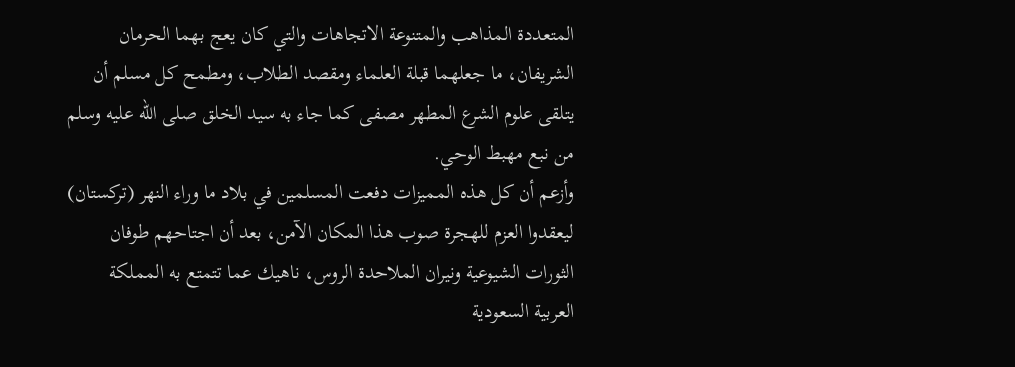المتعددة المذاهب والمتنوعة الاتجاهات والتي كان يعج بهما الحرمان الشريفان، ما جعلهما قبلة العلماء ومقصد الطلاب، ومطمح كل مسلم أن يتلقى علوم الشرع المطهر مصفى كما جاء به سيد الخلق صلى الله عليه وسلم من نبع مهبط الوحي.
وأزعم أن كل هذه المميزات دفعت المسلمين في بلاد ما وراء النهر (تركستان) ليعقدوا العزم للهجرة صوب هذا المكان الآمن، بعد أن اجتاحهم طوفان الثورات الشيوعية ونيران الملاحدة الروس، ناهيك عما تتمتع به المملكة العربية السعودية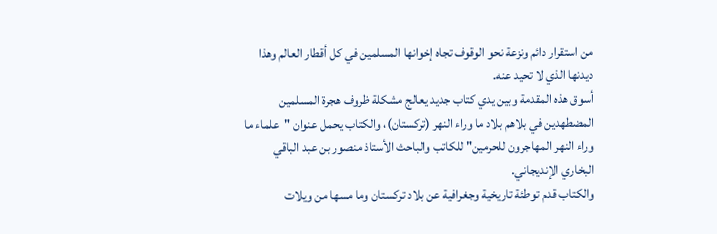من استقرار دائم ونزعة نحو الوقوف تجاه إخوانها المسلمين في كل أقطار العالم وهذا ديدنها الذي لا تحيد عنه.
أسوق هذه المقدمة وبين يدي كتاب جديد يعالج مشكلة ظروف هجرة المسلمين المضطهدين في بلاهم بلاد ما وراء النهر (تركستان)، والكتاب يحمل عنوان "علماء ما وراء النهر المهاجرون للحرمين" للكاتب والباحث الأستاذ منصور بن عبد الباقي البخاري الإنديجاني.
والكتاب قدم توطئة تاريخية وجغرافية عن بلاد تركستان وما مسها من ويلات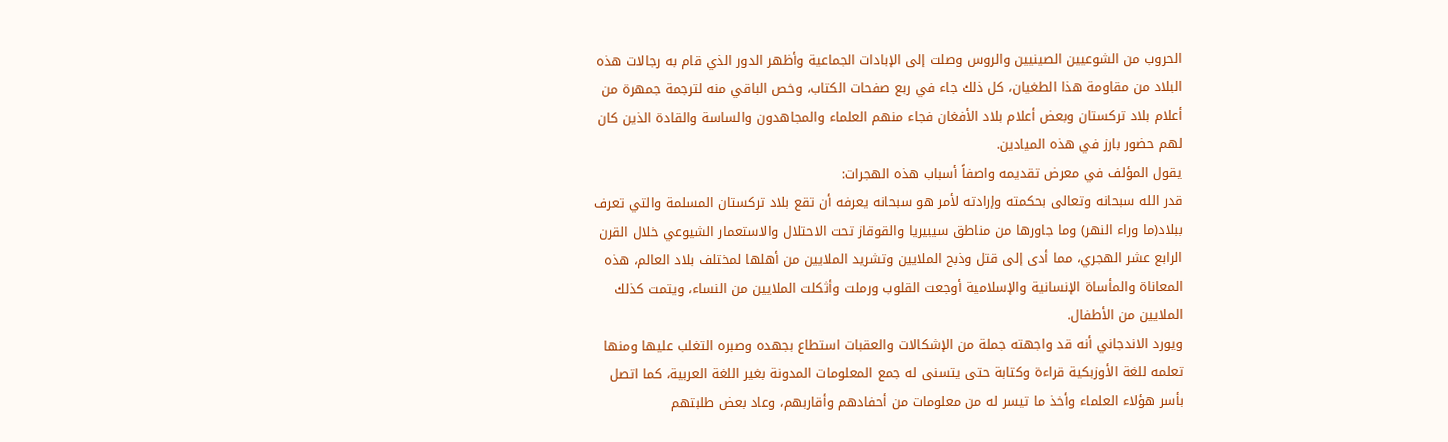الحروب من الشوعيين الصينيين والروس وصلت إلى الإبادات الجماعية وأظهر الدور الذي قام به رجالات هذه البلاد من مقاومة هذا الطغيان، كل ذلك جاء في ربع صفحات الكتاب، وخص الباقي منه لترجمة جمهرة من أعلام بلاد تركستان وبعض أعلام بلاد الأفغان فجاء منهم العلماء والمجاهدون والساسة والقادة الذين كان لهم حضور بارز في هذه الميادين.
يقول المؤلف في معرض تقديمه واصفاً أسباب هذه الهجرات:
قدر الله سبحانه وتعالى بحكمته وإرادته لأمر هو سبحانه يعرفه أن تقع بلاد تركستان المسلمة والتي تعرف ببلاد(ما وراء النهر) وما جاورها من مناطق سيبيريا والقوقاز تحت الاحتلال والاستعمار الشيوعي خلال القرن الرابع عشر الهجري، مما أدى إلى قتل وذبح الملايين وتشريد الملايين من أهلها لمختلف بلاد العالم، هذه المعاناة والمأساة الإنسانية والإسلامية أوجعت القلوب ورملت وأثكلت الملايين من النساء، ويتمت كذلك الملايين من الأطفال.
ويورد الاندجاني أنه قد واجهته جملة من الإشكالات والعقبات استطاع بجهده وصبره التغلب عليها ومنها تعلمه للغة الأوزبكية قراءة وكتابة حتى يتسنى له جمع المعلومات المدونة بغير اللغة العربية، كما اتصل بأسر هؤلاء العلماء وأخذ ما تيسر له من معلومات من أحفادهم وأقاربهم، وعاد بعض طلبتهم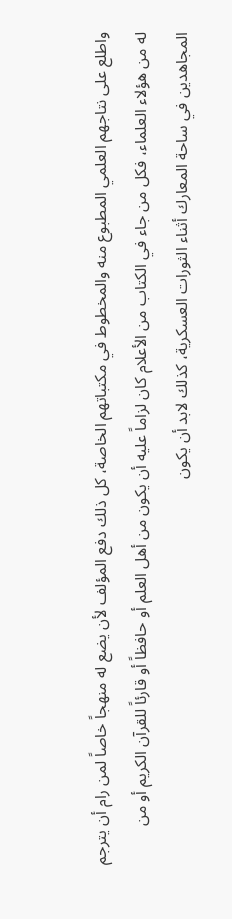واطلع على نتاجهم العلمي المطبوع منه والمخطوط في مكتباتهم الخاصة، كل ذلك دفع المؤلف لأن يضع له منهجاً خاصاً لمن رام أن يترجم له من هؤلاء العلماء، فكل من جاء في الكتاب من الأعلام كان لزاماً عليه أن يكون من أهل العلم أو حافظاً أو قارئاً للقرآن الكريم أو من المجاهدين في ساحة المعارك أثناء الثورات العسكرية، كذلك لابد أن يكون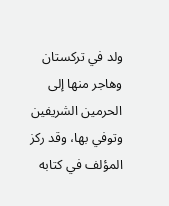ولد في تركستان وهاجر منها إلى الحرمين الشريفين وتوفي بها، وقد ركز المؤلف في كتابه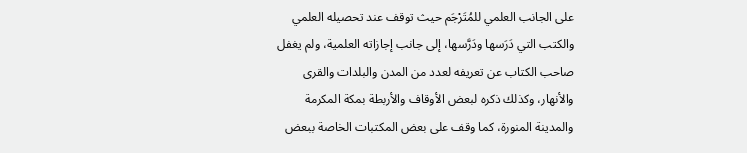على الجانب العلمي للمُتَرْجَم حيث توقف عند تحصيله العلمي والكتب التي دَرَسها ودَرَّسها، إلى جانب إجازاته العلمية، ولم يغفل صاحب الكتاب عن تعريفه لعدد من المدن والبلدات والقرى والأنهار، وكذلك ذكره لبعض الأوقاف والأربطة بمكة المكرمة والمدينة المنورة، كما وقف على بعض المكتبات الخاصة ببعض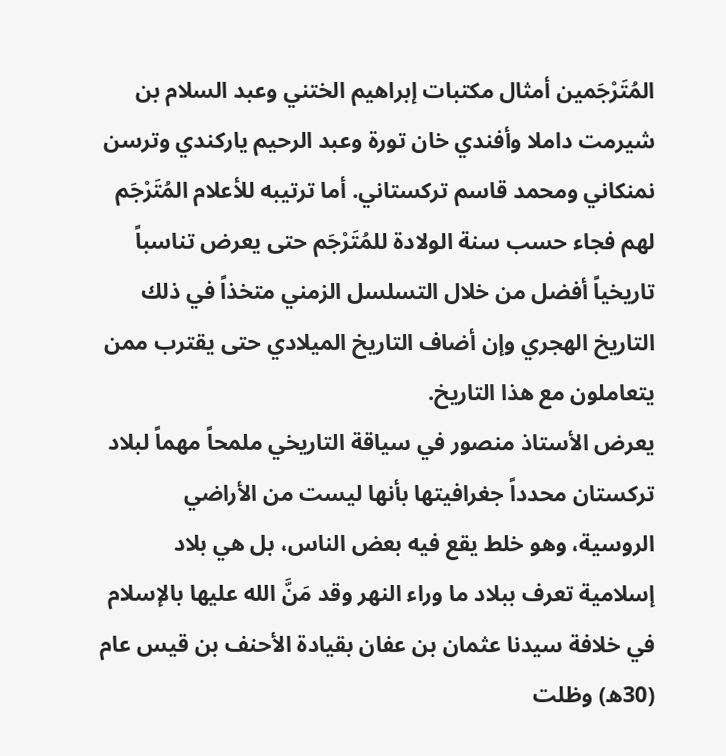المُتَرْجَمين أمثال مكتبات إبراهيم الختني وعبد السلام بن شيرمت داملا وأفندي خان تورة وعبد الرحيم ياركندي وترسن نمنكاني ومحمد قاسم تركستاني. أما ترتيبه للأعلام المُتَرْجَم لهم فجاء حسب سنة الولادة للمُتَرْجَم حتى يعرض تناسباً تاريخياً أفضل من خلال التسلسل الزمني متخذاً في ذلك التاريخ الهجري وإن أضاف التاريخ الميلادي حتى يقترب ممن يتعاملون مع هذا التاريخ.
يعرض الأستاذ منصور في سياقة التاريخي ملمحاً مهماً لبلاد تركستان محدداً جغرافيتها بأنها ليست من الأراضي الروسية، وهو خلط يقع فيه بعض الناس، بل هي بلاد إسلامية تعرف ببلاد ما وراء النهر وقد مَنَّ الله عليها بالإسلام في خلافة سيدنا عثمان بن عفان بقيادة الأحنف بن قيس عام (30ه) وظلت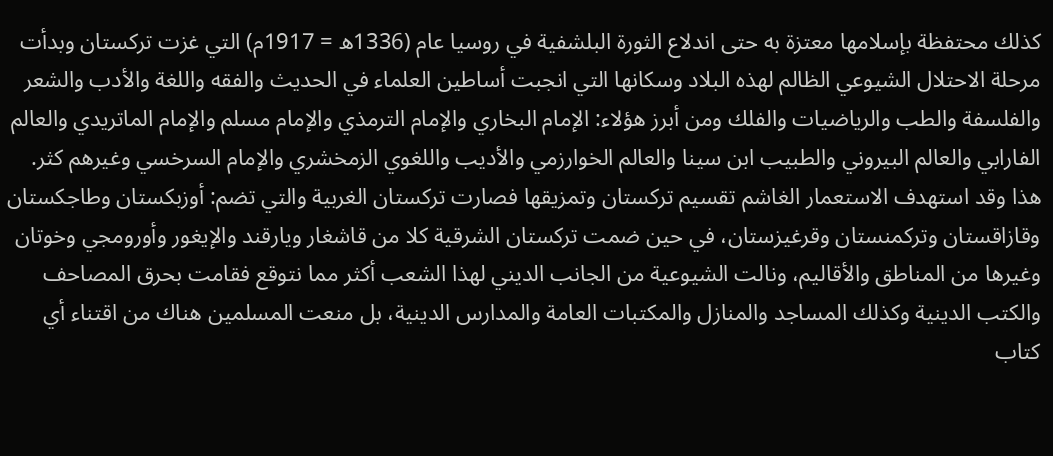كذلك محتفظة بإسلامها معتزة به حتى اندلاع الثورة البلشفية في روسيا عام (1336ه = 1917م) التي غزت تركستان وبدأت مرحلة الاحتلال الشيوعي الظالم لهذه البلاد وسكانها التي انجبت أساطين العلماء في الحديث والفقه واللغة والأدب والشعر والفلسفة والطب والرياضيات والفلك ومن أبرز هؤلاء: الإمام البخاري والإمام الترمذي والإمام مسلم والإمام الماتريدي والعالم الفارابي والعالم البيروني والطبيب ابن سينا والعالم الخوارزمي والأديب واللغوي الزمخشري والإمام السرخسي وغيرهم كثر.
هذا وقد استهدف الاستعمار الغاشم تقسيم تركستان وتمزيقها فصارت تركستان الغربية والتي تضم: أوزبكستان وطاجكستان وقازاقستان وتركمنستان وقرغيزستان، في حين ضمت تركستان الشرقية كلا من قاشغار ويارقند والإيغور وأورومجي وخوتان وغيرها من المناطق والأقاليم، ونالت الشيوعية من الجانب الديني لهذا الشعب أكثر مما نتوقع فقامت بحرق المصاحف والكتب الدينية وكذلك المساجد والمنازل والمكتبات العامة والمدارس الدينية، بل منعت المسلمين هناك من اقتناء أي كتاب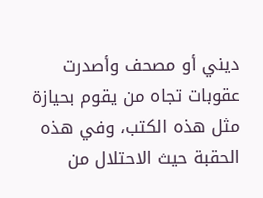ديني أو مصحف وأصدرت عقوبات تجاه من يقوم بحيازة مثل هذه الكتب، وفي هذه الحقبة حيث الاحتلال من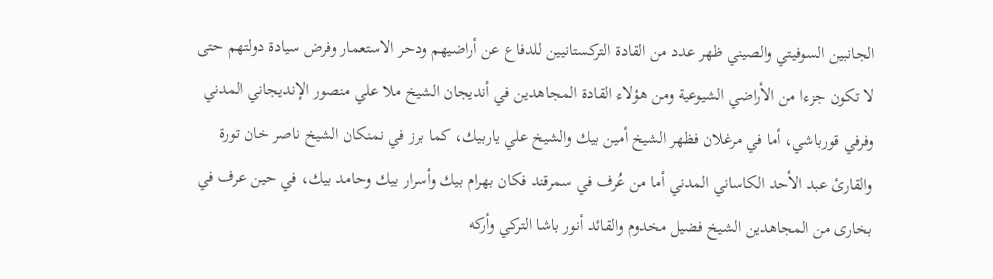الجانبين السوفيتي والصيني ظهر عدد من القادة التركستانيين للدفاع عن أراضيهم ودحر الاستعمار وفرض سيادة دولتهم حتى لا تكون جزءا من الأراضي الشيوعية ومن هؤلاء القادة المجاهدين في أنديجان الشيخ ملا علي منصور الإنديجاني المدني وفرفي قورباشي، أما في مرغلان فظهر الشيخ أمين بيك والشيخ علي ياربيك، كما برز في نمنكان الشيخ ناصر خان تورة والقارئ عبد الأحد الكاساني المدني أما من عُرف في سمرقند فكان بهرام بيك وأسرار بيك وحامد بيك، في حين عرف في بخارى من المجاهدين الشيخ فضيل مخدوم والقائد أنور باشا التركي وأركه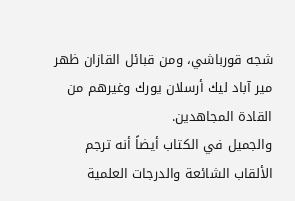شجه قورباشي، ومن قبائل القازان ظهر مير آباد ليك أرسلان يورك وغيرهم من القادة المجاهدين.
والجميل في الكتاب أيضاً أنه ترجم الألقاب الشائعة والدرجات العلمية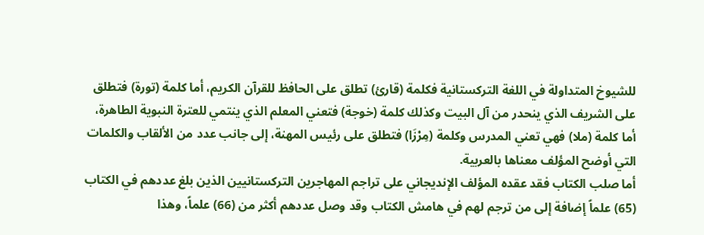للشيوخ المتداولة في اللغة التركستانية فكلمة (قارئ) تطلق على الحافظ للقرآن الكريم، أما كلمة (تورة) فتطلق على الشريف الذي ينحدر من آل البيت وكذلك كلمة (خوجة) فتعني المعلم الذي ينتمي للعترة النبوية الطاهرة، أما كلمة (ملا) فهي تعني المدرس وكلمة (مِرْزَا) فتطلق على رئيس المهنة، إلى جانب عدد من الألقاب والكلمات التي أوضح المؤلف معناها بالعربية.
أما صلب الكتاب فقد عقده المؤلف الإنديجاني على تراجم المهاجرين التركستانيين الذين بلغ عددهم في الكتاب (65) علماً إضافة إلى من ترجم لهم في هامش الكتاب وقد وصل عددهم أكثر من (66) علماً، وهذا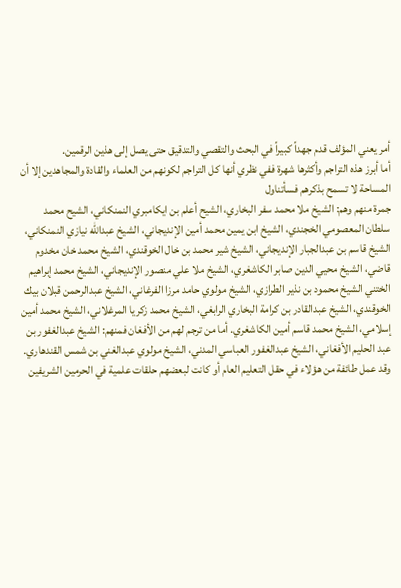أمر يعني المؤلف قدم جهداً كبيراً في البحث والتقصي والتدقيق حتى يصل إلى هذين الرقمين.
أما أبرز هذه التراجم وأكثرها شهرة ففي نظري أنها كل التراجم لكونهم من العلماء والقادة والمجاهدين إلا أن المساحة لا تسمح بذكرهم فسأتناول
جمرة منهم وهم: الشيخ ملا محمد سفر البخاري، الشيح أعلم بن ايكامبري النمنكاني، الشيح محمد سلطان المعصومي الخجندي، الشيخ ابن يمين محمد أمين الإنديجاني، الشيخ عبدالله نيازي النمنكاني، الشيخ قاسم بن عبدالجبار الإنديجاني، الشيخ شير محمد بن خال الخوقندي، الشيخ محمد خان مخدوم قاضي، الشيخ محيي الدين صابر الكاشغري، الشيخ ملا علي منصور الإنديجاني، الشيخ محمد إبراهيم الختني الشيخ محمود بن نذير الطرازي، الشيخ مولوي حامد مرزا الفرغاني، الشيخ عبدالرحمن قبلان بيك الخوقندي، الشيخ عبدالقادر بن كرامة البخاري الرابغي، الشيخ محمد زكريا المرغلاني، الشيخ محمد أمين إسلامي، الشيخ محمد قاسم أمين الكاشغري. أما من ترجم لهم من الأفغان فمنهم: الشيخ عبدالغفور بن عبد الحليم الأفغاني، الشيخ عبدالغفور العباسي المدني، الشيخ مولوي عبدالغني بن شمس القندهاري.
وقد عمل طائفة من هؤلاء في حقل التعليم العام أو كانت لبعضهم حلقات علمية في الحرمين الشريفين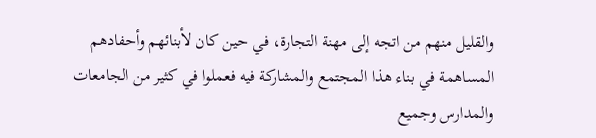والقليل منهم من اتجه إلى مهنة التجارة، في حين كان لأبنائهم وأحفادهم المساهمة في بناء هذا المجتمع والمشاركة فيه فعملوا في كثير من الجامعات والمدارس وجميع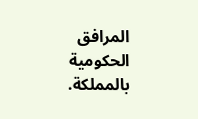المرافق الحكومية بالمملكة.